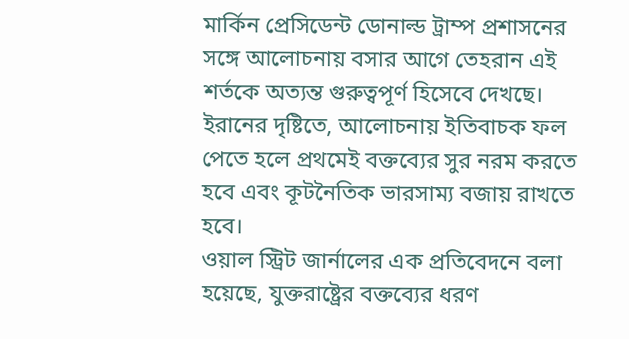মার্কিন প্রেসিডেন্ট ডোনাল্ড ট্রাম্প প্রশাসনের সঙ্গে আলোচনায় বসার আগে তেহরান এই শর্তকে অত্যন্ত গুরুত্বপূর্ণ হিসেবে দেখছে। ইরানের দৃষ্টিতে, আলোচনায় ইতিবাচক ফল পেতে হলে প্রথমেই বক্তব্যের সুর নরম করতে হবে এবং কূটনৈতিক ভারসাম্য বজায় রাখতে হবে।
ওয়াল স্ট্রিট জার্নালের এক প্রতিবেদনে বলা হয়েছে, যুক্তরাষ্ট্রের বক্তব্যের ধরণ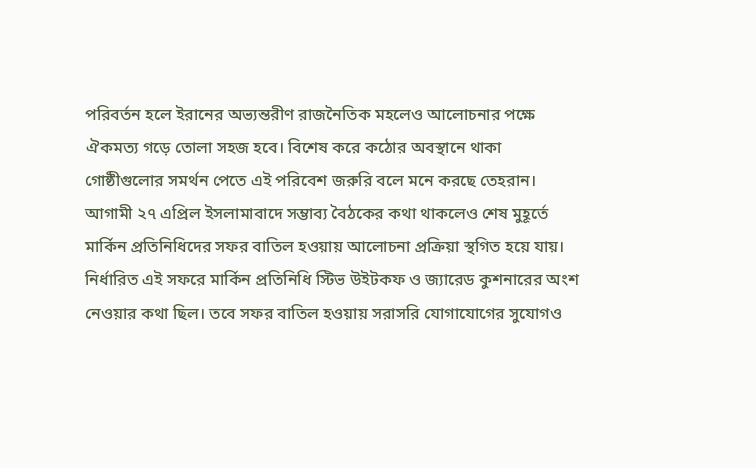পরিবর্তন হলে ইরানের অভ্যন্তরীণ রাজনৈতিক মহলেও আলোচনার পক্ষে ঐকমত্য গড়ে তোলা সহজ হবে। বিশেষ করে কঠোর অবস্থানে থাকা গোষ্ঠীগুলোর সমর্থন পেতে এই পরিবেশ জরুরি বলে মনে করছে তেহরান।
আগামী ২৭ এপ্রিল ইসলামাবাদে সম্ভাব্য বৈঠকের কথা থাকলেও শেষ মুহূর্তে মার্কিন প্রতিনিধিদের সফর বাতিল হওয়ায় আলোচনা প্রক্রিয়া স্থগিত হয়ে যায়। নির্ধারিত এই সফরে মার্কিন প্রতিনিধি স্টিভ উইটকফ ও জ্যারেড কুশনারের অংশ নেওয়ার কথা ছিল। তবে সফর বাতিল হওয়ায় সরাসরি যোগাযোগের সুযোগও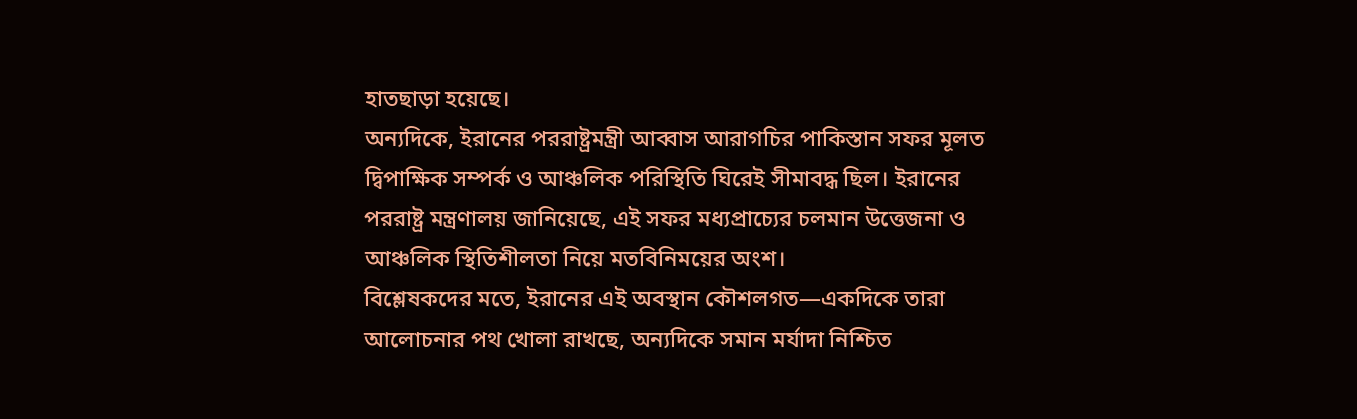হাতছাড়া হয়েছে।
অন্যদিকে, ইরানের পররাষ্ট্রমন্ত্রী আব্বাস আরাগচির পাকিস্তান সফর মূলত দ্বিপাক্ষিক সম্পর্ক ও আঞ্চলিক পরিস্থিতি ঘিরেই সীমাবদ্ধ ছিল। ইরানের পররাষ্ট্র মন্ত্রণালয় জানিয়েছে, এই সফর মধ্যপ্রাচ্যের চলমান উত্তেজনা ও আঞ্চলিক স্থিতিশীলতা নিয়ে মতবিনিময়ের অংশ।
বিশ্লেষকদের মতে, ইরানের এই অবস্থান কৌশলগত—একদিকে তারা আলোচনার পথ খোলা রাখছে, অন্যদিকে সমান মর্যাদা নিশ্চিত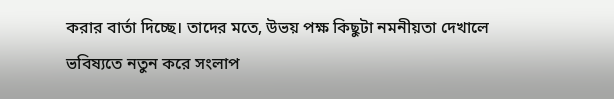করার বার্তা দিচ্ছে। তাদের মতে, উভয় পক্ষ কিছুটা নমনীয়তা দেখালে ভবিষ্যতে নতুন করে সংলাপ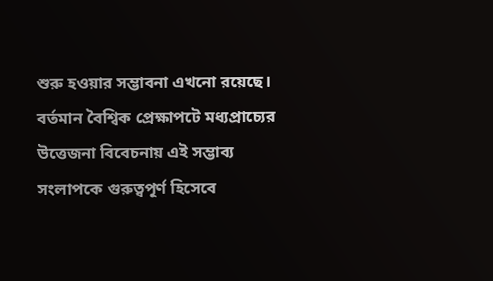শুরু হওয়ার সম্ভাবনা এখনো রয়েছে।
বর্তমান বৈশ্বিক প্রেক্ষাপটে মধ্যপ্রাচ্যের উত্তেজনা বিবেচনায় এই সম্ভাব্য সংলাপকে গুরুত্বপূর্ণ হিসেবে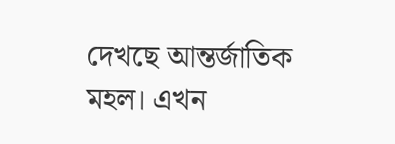দেখছে আন্তর্জাতিক মহল। এখন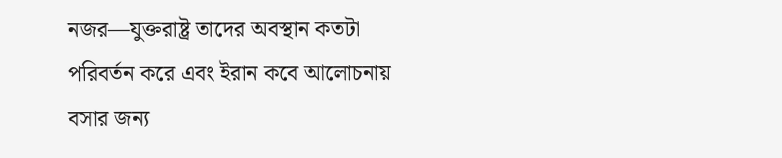নজর—যুক্তরাষ্ট্র তাদের অবস্থান কতটা পরিবর্তন করে এবং ইরান কবে আলোচনায় বসার জন্য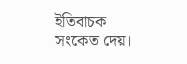ইতিবাচক সংকেত দেয়।